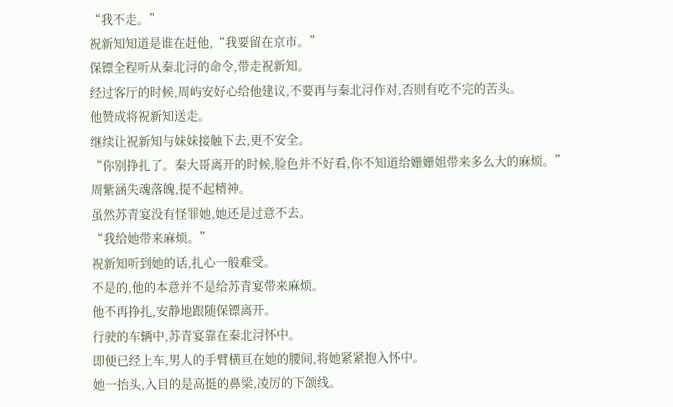“我不走。”
祝新知知道是谁在赶他,“我要留在京市。”
保镖全程听从秦北浔的命令,带走祝新知。
经过客厅的时候,周屿安好心给他建议,不要再与秦北浔作对,否则有吃不完的苦头。
他赞成将祝新知送走。
继续让祝新知与妹妹接触下去,更不安全。
“你别挣扎了。秦大哥离开的时候,脸色并不好看,你不知道给姗姗姐带来多么大的麻烦。”
周紫涵失魂落魄,提不起精神。
虽然苏青宴没有怪罪她,她还是过意不去。
“我给她带来麻烦。”
祝新知听到她的话,扎心一般难受。
不是的,他的本意并不是给苏青宴带来麻烦。
他不再挣扎,安静地跟随保镖离开。
行驶的车辆中,苏青宴靠在秦北浔怀中。
即便已经上车,男人的手臂横亘在她的腰间,将她紧紧抱入怀中。
她一抬头,入目的是高挺的鼻梁,凌厉的下颌线。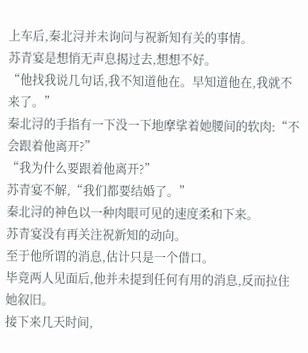上车后,秦北浔并未询问与祝新知有关的事情。
苏青宴是想悄无声息揭过去,想想不好。
“他找我说几句话,我不知道他在。早知道他在,我就不来了。”
秦北浔的手指有一下没一下地摩挲着她腰间的软肉:“不会跟着他离开?”
“我为什么要跟着他离开?”
苏青宴不解,“我们都要结婚了。”
秦北浔的神色以一种肉眼可见的速度柔和下来。
苏青宴没有再关注祝新知的动向。
至于他所谓的消息,估计只是一个借口。
毕竟两人见面后,他并未提到任何有用的消息,反而拉住她叙旧。
接下来几天时间,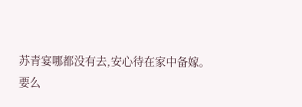苏青宴哪都没有去,安心待在家中备嫁。
要么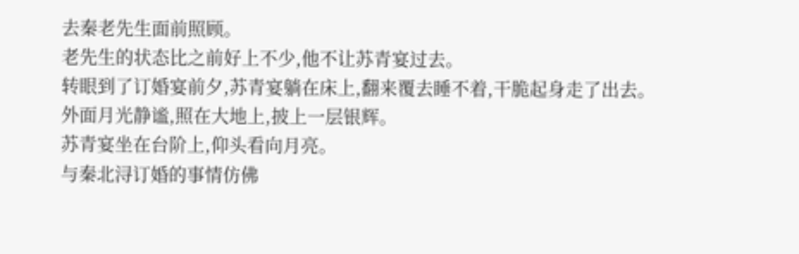去秦老先生面前照顾。
老先生的状态比之前好上不少,他不让苏青宴过去。
转眼到了订婚宴前夕,苏青宴躺在床上,翻来覆去睡不着,干脆起身走了出去。
外面月光静谧,照在大地上,披上一层银辉。
苏青宴坐在台阶上,仰头看向月亮。
与秦北浔订婚的事情仿佛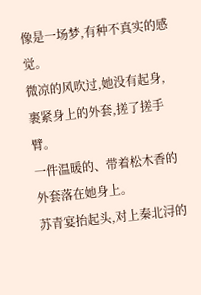像是一场梦,有种不真实的感觉。
微凉的风吹过,她没有起身,裹紧身上的外套,搓了搓手臂。
一件温暖的、带着松木香的外套落在她身上。
苏青宴抬起头,对上秦北浔的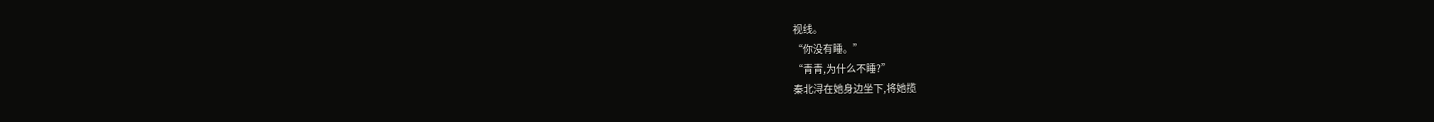视线。
“你没有睡。”
“青青,为什么不睡?”
秦北浔在她身边坐下,将她揽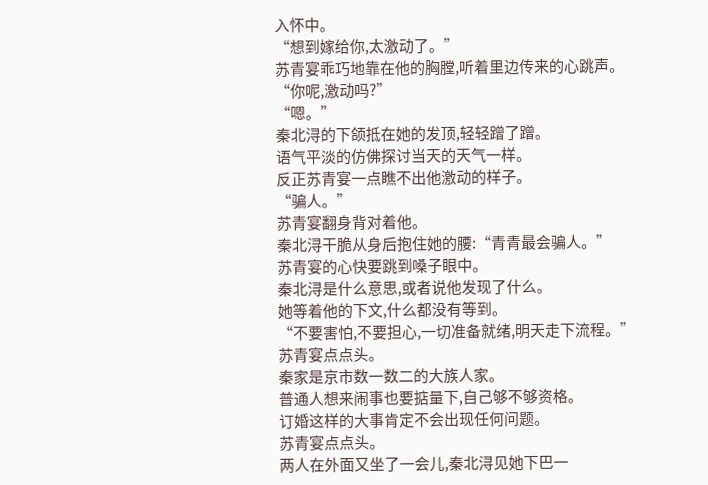入怀中。
“想到嫁给你,太激动了。”
苏青宴乖巧地靠在他的胸膛,听着里边传来的心跳声。
“你呢,激动吗?”
“嗯。”
秦北浔的下颌抵在她的发顶,轻轻蹭了蹭。
语气平淡的仿佛探讨当天的天气一样。
反正苏青宴一点瞧不出他激动的样子。
“骗人。”
苏青宴翻身背对着他。
秦北浔干脆从身后抱住她的腰:“青青最会骗人。”
苏青宴的心快要跳到嗓子眼中。
秦北浔是什么意思,或者说他发现了什么。
她等着他的下文,什么都没有等到。
“不要害怕,不要担心,一切准备就绪,明天走下流程。”
苏青宴点点头。
秦家是京市数一数二的大族人家。
普通人想来闹事也要掂量下,自己够不够资格。
订婚这样的大事肯定不会出现任何问题。
苏青宴点点头。
两人在外面又坐了一会儿,秦北浔见她下巴一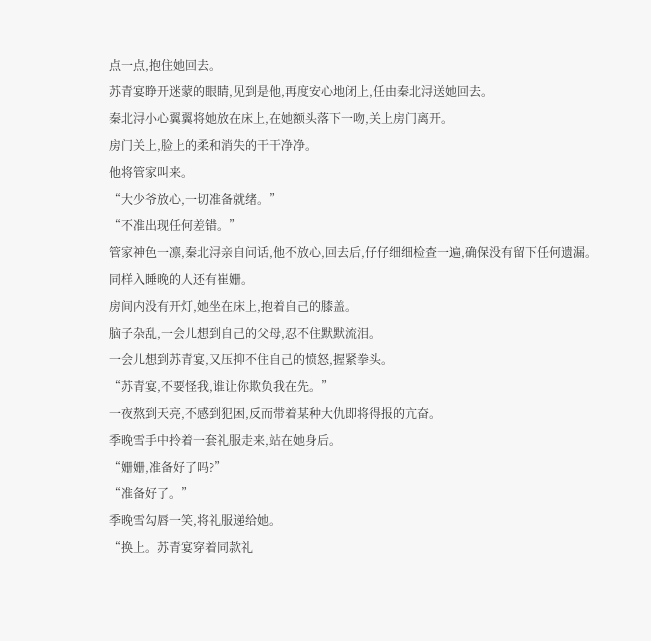点一点,抱住她回去。
苏青宴睁开迷蒙的眼睛,见到是他,再度安心地闭上,任由秦北浔送她回去。
秦北浔小心翼翼将她放在床上,在她额头落下一吻,关上房门离开。
房门关上,脸上的柔和消失的干干净净。
他将管家叫来。
“大少爷放心,一切准备就绪。”
“不准出现任何差错。”
管家神色一凛,秦北浔亲自问话,他不放心,回去后,仔仔细细检查一遍,确保没有留下任何遗漏。
同样入睡晚的人还有崔姗。
房间内没有开灯,她坐在床上,抱着自己的膝盖。
脑子杂乱,一会儿想到自己的父母,忍不住默默流泪。
一会儿想到苏青宴,又压抑不住自己的愤怒,握紧拳头。
“苏青宴,不要怪我,谁让你欺负我在先。”
一夜熬到天亮,不感到犯困,反而带着某种大仇即将得报的亢奋。
季晚雪手中拎着一套礼服走来,站在她身后。
“姗姗,准备好了吗?”
“准备好了。”
季晚雪勾唇一笑,将礼服递给她。
“换上。苏青宴穿着同款礼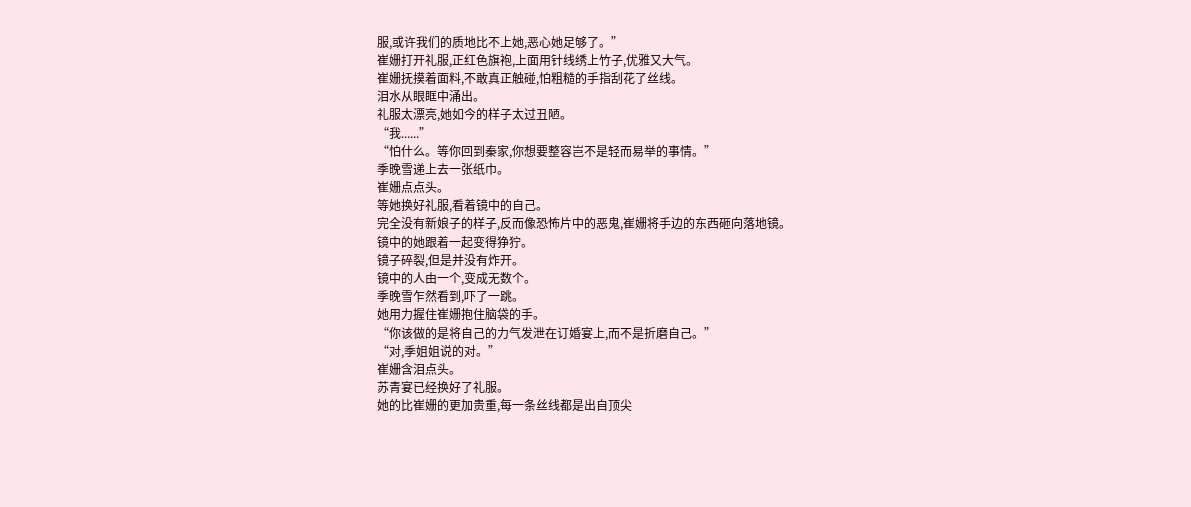服,或许我们的质地比不上她,恶心她足够了。”
崔姗打开礼服,正红色旗袍,上面用针线绣上竹子,优雅又大气。
崔姗抚摸着面料,不敢真正触碰,怕粗糙的手指刮花了丝线。
泪水从眼眶中涌出。
礼服太漂亮,她如今的样子太过丑陋。
“我......”
“怕什么。等你回到秦家,你想要整容岂不是轻而易举的事情。”
季晚雪递上去一张纸巾。
崔姗点点头。
等她换好礼服,看着镜中的自己。
完全没有新娘子的样子,反而像恐怖片中的恶鬼,崔姗将手边的东西砸向落地镜。
镜中的她跟着一起变得狰狞。
镜子碎裂,但是并没有炸开。
镜中的人由一个,变成无数个。
季晚雪乍然看到,吓了一跳。
她用力握住崔姗抱住脑袋的手。
“你该做的是将自己的力气发泄在订婚宴上,而不是折磨自己。”
“对,季姐姐说的对。”
崔姗含泪点头。
苏青宴已经换好了礼服。
她的比崔姗的更加贵重,每一条丝线都是出自顶尖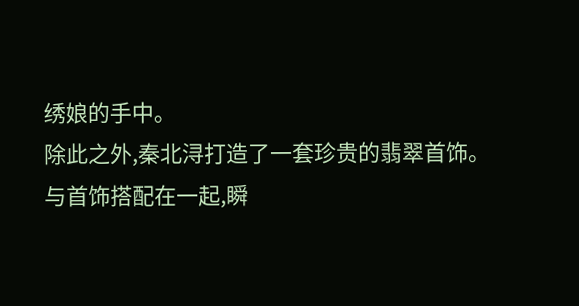绣娘的手中。
除此之外,秦北浔打造了一套珍贵的翡翠首饰。
与首饰搭配在一起,瞬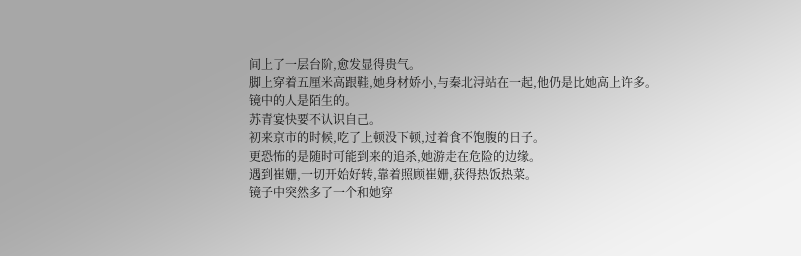间上了一层台阶,愈发显得贵气。
脚上穿着五厘米高跟鞋,她身材娇小,与秦北浔站在一起,他仍是比她高上许多。
镜中的人是陌生的。
苏青宴快要不认识自己。
初来京市的时候,吃了上顿没下顿,过着食不饱腹的日子。
更恐怖的是随时可能到来的追杀,她游走在危险的边缘。
遇到崔姗,一切开始好转,靠着照顾崔姗,获得热饭热菜。
镜子中突然多了一个和她穿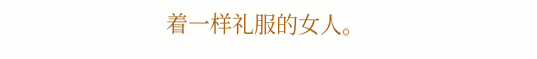着一样礼服的女人。